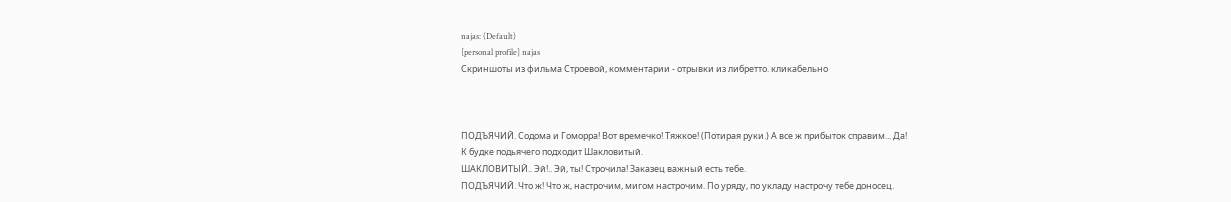najas: (Default)
[personal profile] najas
Скриншоты из фильма Строевой, комментарии - отрывки из либретто. кликабельно



ПОДЪЯЧИЙ. Содома и Гоморра! Вот времечко! Тяжкое! (Потирая руки.) А все ж прибыток справим... Да!
К будке подьячего подходит Шакловитый.
ШАКЛОВИТЫЙ.. Эй!.. Эй, ты! Строчила! Заказец важный есть тебе.
ПОДЪЯЧИЙ. Что ж! Что ж, настрочим, мигом настрочим. По уряду, по укладу настрочу тебе доносец.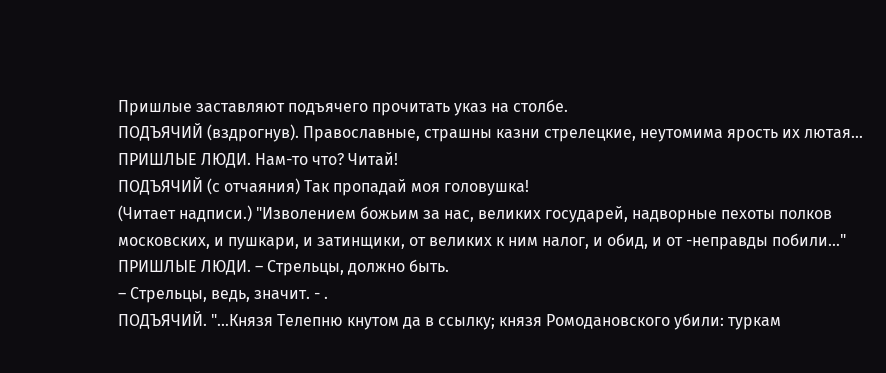Пришлые заставляют подъячего прочитать указ на столбе.
ПОДЪЯЧИЙ (вздрогнув). Православные, страшны казни стрелецкие, неутомима ярость их лютая...
ПРИШЛЫЕ ЛЮДИ. Нам-то что? Читай!
ПОДЪЯЧИЙ (с отчаяния) Так пропадай моя головушка!
(Читает надписи.) "Изволением божьим за нас, великих государей, надворные пехоты полков московских, и пушкари, и затинщики, от великих к ним налог, и обид, и от -неправды побили..."
ПРИШЛЫЕ ЛЮДИ. – Стрельцы, должно быть.
– Стрельцы, ведь, значит. - .
ПОДЪЯЧИЙ. "...Князя Телепню кнутом да в ссылку; князя Ромодановского убили: туркам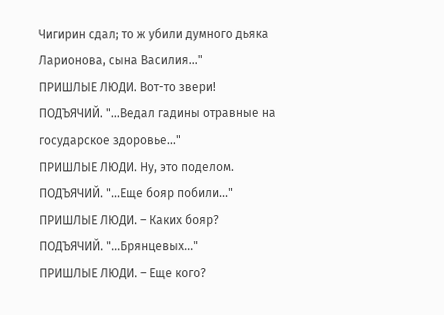Чигирин сдал; то ж убили думного дьяка Ларионова, сына Василия..."
ПРИШЛЫЕ ЛЮДИ. Вот-то звери!
ПОДЪЯЧИЙ. "...Ведал гадины отравные на государское здоровье..."
ПРИШЛЫЕ ЛЮДИ. Ну, это поделом.
ПОДЪЯЧИЙ. "...Еще бояр побили..."
ПРИШЛЫЕ ЛЮДИ. – Каких бояр?
ПОДЪЯЧИЙ. "...Брянцевых..."
ПРИШЛЫЕ ЛЮДИ. – Еще кого?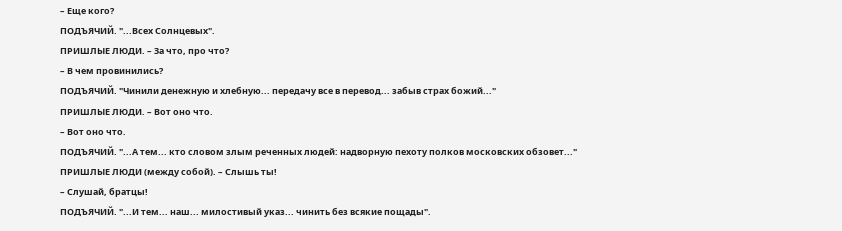– Еще кого?
ПОДЪЯЧИЙ. "...Всех Солнцевых".
ПРИШЛЫЕ ЛЮДИ. – За что, про что?
– В чем провинились?
ПОДЪЯЧИЙ. "Чинили денежную и хлебную... передачу все в перевод... забыв страх божий..."
ПРИШЛЫЕ ЛЮДИ. – Вот оно что.
– Вот оно что.
ПОДЪЯЧИЙ. "...А тем... кто словом злым реченных людей: надворную пехоту полков московских обзовет..."
ПРИШЛЫЕ ЛЮДИ (между собой). – Слышь ты!
– Слушай, братцы!
ПОДЪЯЧИЙ. "...И тем... наш... милостивый указ... чинить без всякие пощады".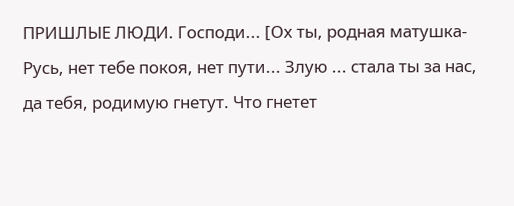ПРИШЛЫЕ ЛЮДИ. Господи... [Ох ты, родная матушка-Русь, нет тебе покоя, нет пути... Злую ... стала ты за нас, да тебя, родимую гнетут. Что гнетет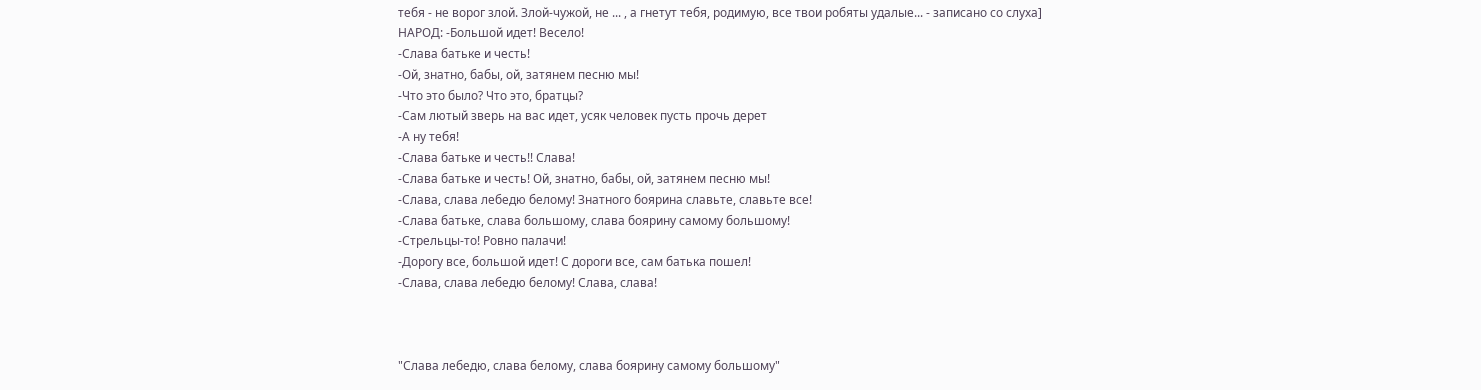тебя - не ворог злой. Злой-чужой, не ... , а гнетут тебя, родимую, все твои робяты удалые... - записано со слуха]
НАРОД: -Большой идет! Весело!
-Слава батьке и честь!
-Ой, знатно, бабы, ой, затянем песню мы!
-Что это было? Что это, братцы?
-Сам лютый зверь на вас идет, усяк человек пусть прочь дерет
-А ну тебя!
-Слава батьке и честь!! Слава!
-Слава батьке и честь! Ой, знатно, бабы, ой, затянем песню мы!
-Слава, слава лебедю белому! Знатного боярина славьте, славьте все!
-Слава батьке, слава большому, слава боярину самому большому!
-Стрельцы-то! Ровно палачи!
-Дорогу все, большой идет! С дороги все, сам батька пошел!
-Слава, слава лебедю белому! Слава, слава!



"Слава лебедю, слава белому, слава боярину самому большому"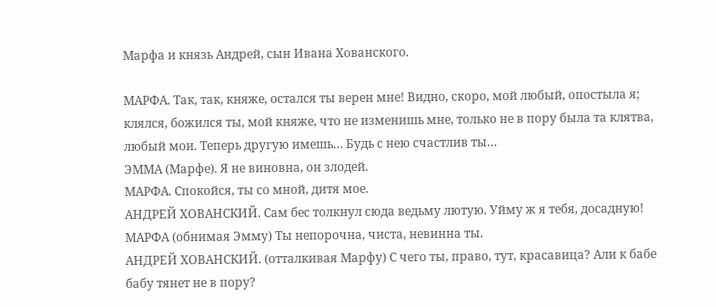Марфа и князь Андрей, сын Ивана Хованского.

МАРФА. Так, так, княже, остался ты верен мне! Видно, скоро, мой любый, опостыла я; клялся, божился ты, мой княже, что не изменишь мне, только не в пору была та клятва, любый мои. Теперь другую имешь… Будь с нею счастлив ты…
ЭММА (Марфе). Я не виновна, он злодей.
МАРФА. Спокойся, ты со мной, дитя мое.
АНДРЕЙ ХОВАНСКИЙ. Сам бес толкнул сюда ведьму лютую. Уйму ж я тебя, досадную!
МАРФА (обнимая Эмму) Ты непорочна, чиста, невинна ты.
АНДРЕЙ ХОВАНСКИЙ. (отталкивая Марфу) С чего ты, право, тут, красавица? Али к бабе бабу тянет не в пору?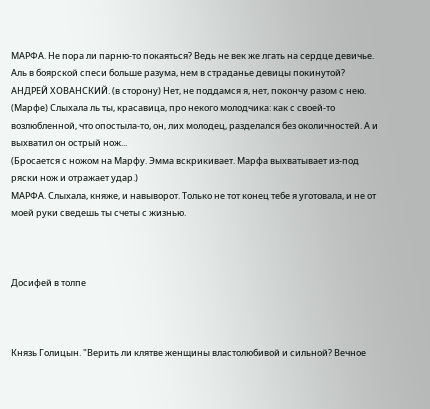МАРФА. Не пора ли парню-то покаяться? Ведь не век же лгать на сердце девичье. Аль в боярской спеси больше разума, нем в страданье девицы покинутой?
АНДРЕЙ ХОВАНСКИЙ. (в сторону) Нет, не поддамся я, нет, покончу разом с нею. (Марфе) Слыхала ль ты, красавица, про некого молодчика: как с своей-то возлюбленной, что опостыла-то, он, лих молодец, разделался без околичностей. А и выхватил он острый нож...
(Бросается с ножом на Марфу. Эмма вскрикивает. Марфа выхватывает из-под ряски нож и отражает удар.)
МАРФА. Слыхала, княже, и навыворот. Только не тот конец тебе я уготовала, и не от моей руки сведешь ты счеты с жизнью.



Досифей в толпе



Князь Голицын. "Верить ли клятве женщины властолюбивой и сильной? Вечное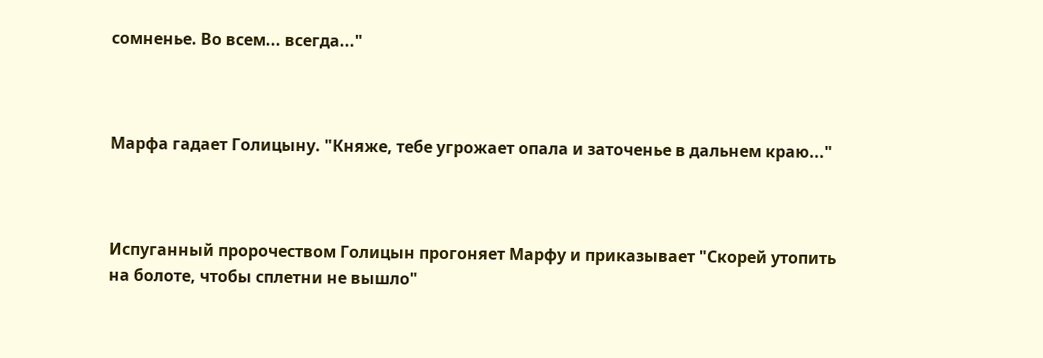сомненье. Во всем... всегда..."



Марфа гадает Голицыну. "Княже, тебе угрожает опала и заточенье в дальнем краю..."



Испуганный пророчеством Голицын прогоняет Марфу и приказывает "Скорей утопить на болоте, чтобы сплетни не вышло"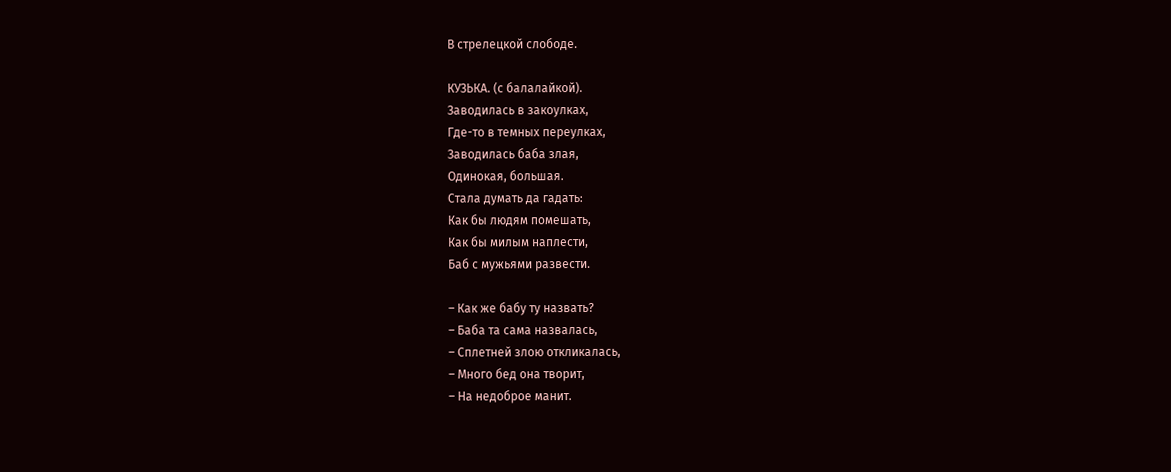В стрелецкой слободе.

КУЗЬКА. (с балалайкой).
Заводилась в закоулках,
Где-то в темных переулках,
Заводилась баба злая,
Одинокая, большая.
Стала думать да гадать:
Как бы людям помешать,
Как бы милым наплести,
Баб с мужьями развести.

– Как же бабу ту назвать?
– Баба та сама назвалась,
– Сплетней злою откликалась,
– Много бед она творит,
– На недоброе манит.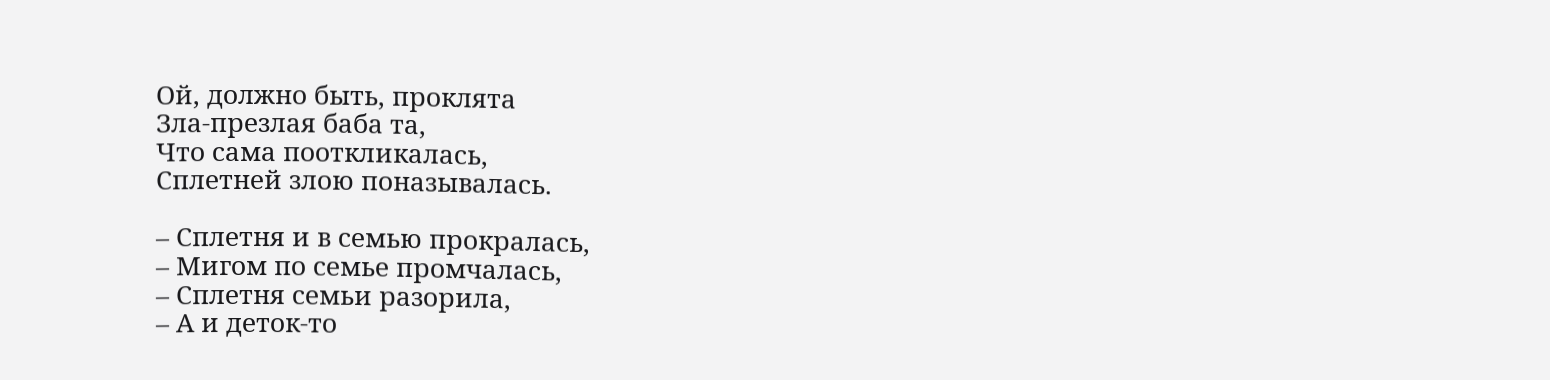Ой, должно быть, проклята
Зла-презлая баба та,
Что сама пооткликалась,
Сплетней злою поназывалась.

– Сплетня и в семью прокралась,
– Мигом по семье промчалась,
– Сплетня семьи разорила,
– А и деток-то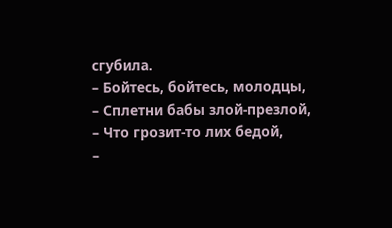сгубила.
– Бойтесь, бойтесь, молодцы,
– Сплетни бабы злой-презлой,
– Что грозит-то лих бедой,
–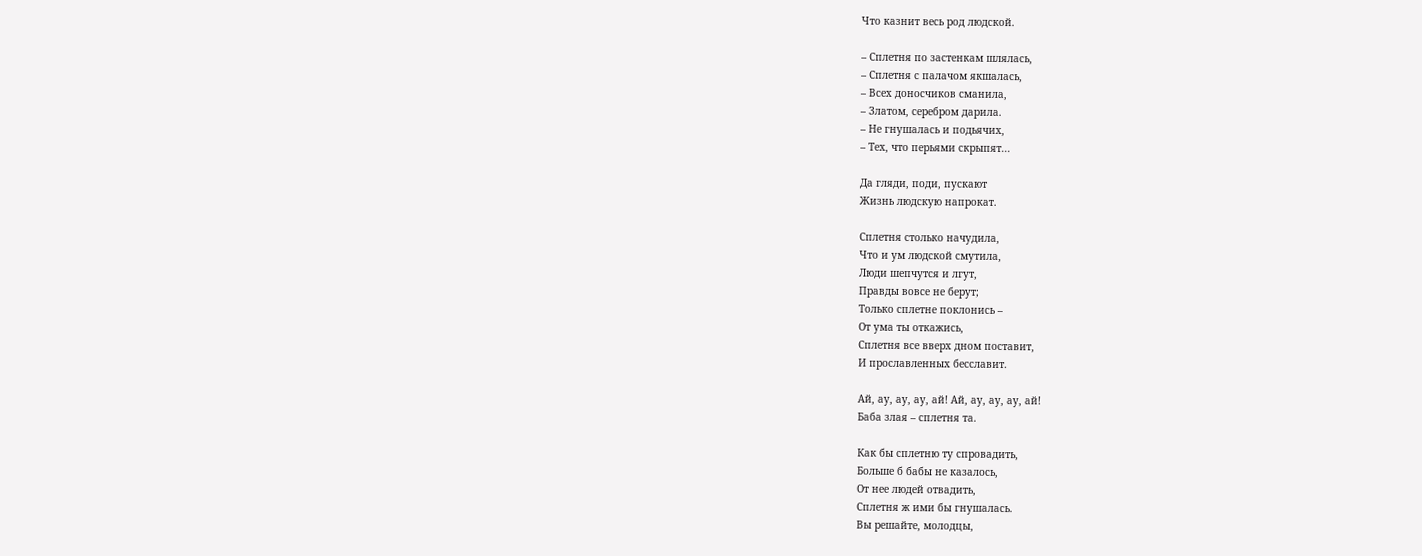Что казнит весь род людской.

– Сплетня по застенкам шлялась,
– Сплетня с палачом якшалась,
– Всех доносчиков сманила,
– Златом, серебром дарила.
– Не гнушалась и подьячих,
– Тех, что перьями скрыпят...

Да гляди, поди, пускают
Жизнь людскую напрокат.

Сплетня столько начудила,
Что и ум людской смутила,
Люди шепчутся и лгут,
Правды вовсе не берут;
Только сплетне поклонись –
От ума ты откажись,
Сплетня все вверх дном поставит,
И прославленных бесславит.

Ай, ау, ау, ау, ай! Ай, ау, ау, ау, ай!
Баба злая – сплетня та.

Как бы сплетню ту спровадить,
Больше б бабы не казалось,
От нее людей отвадить,
Сплетня ж ими бы гнушалась.
Вы решайте, молодцы,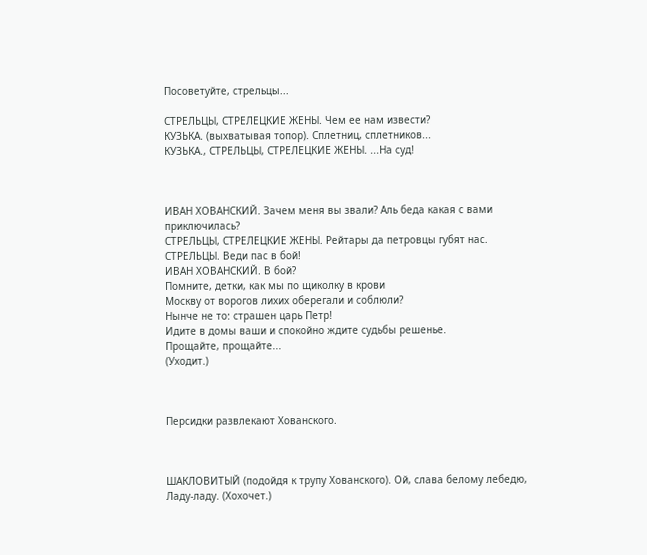Посоветуйте, стрельцы...

СТРЕЛЬЦЫ, СТРЕЛЕЦКИЕ ЖЕНЫ. Чем ее нам извести?
КУЗЬКА. (выхватывая топор). Сплетниц, сплетников...
КУЗЬКА., СТРЕЛЬЦЫ, СТРЕЛЕЦКИЕ ЖЕНЫ. ...На суд!



ИВАН ХОВАНСКИЙ. Зачем меня вы звали? Аль беда какая с вами приключилась?
СТРЕЛЬЦЫ, СТРЕЛЕЦКИЕ ЖЕНЫ. Рейтары да петровцы губят нас.
СТРЕЛЬЦЫ. Веди пас в бой!
ИВАН ХОВАНСКИЙ. В бой?
Помните, детки, как мы по щиколку в крови
Москву от ворогов лихих оберегали и соблюли?
Нынче не то: страшен царь Петр!
Идите в домы ваши и спокойно ждите судьбы решенье.
Прощайте, прощайте...
(Уходит.)



Персидки развлекают Хованского.



ШАКЛОВИТЫЙ (подойдя к трупу Хованского). Ой, слава белому лебедю, Ладу-ладу. (Хохочет.)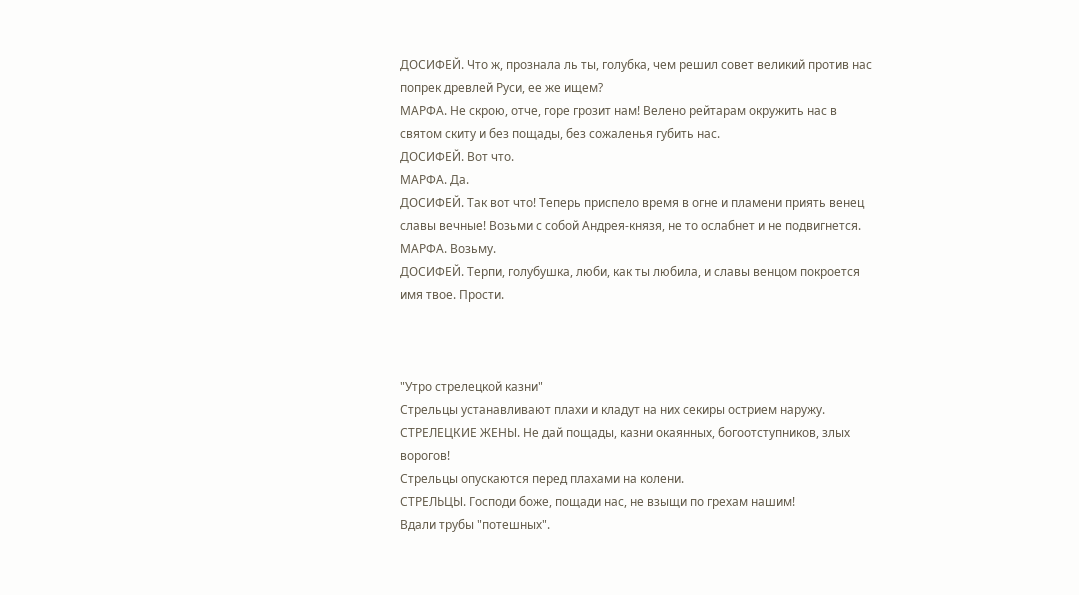ДОСИФЕЙ. Что ж, прознала ль ты, голубка, чем решил совет великий против нас попрек древлей Руси, ее же ищем?
МАРФА. Не скрою, отче, горе грозит нам! Велено рейтарам окружить нас в святом скиту и без пощады, без сожаленья губить нас.
ДОСИФЕЙ. Вот что.
МАРФА. Да.
ДОСИФЕЙ. Так вот что! Теперь приспело время в огне и пламени приять венец славы вечные! Возьми с собой Андрея-князя, не то ослабнет и не подвигнется.
МАРФА. Возьму.
ДОСИФЕЙ. Терпи, голубушка, люби, как ты любила, и славы венцом покроется имя твое. Прости.



"Утро стрелецкой казни"
Стрельцы устанавливают плахи и кладут на них секиры острием наружу.
СТРЕЛЕЦКИЕ ЖЕНЫ. Не дай пощады, казни окаянных, богоотступников, злых ворогов!
Стрельцы опускаются перед плахами на колени.
СТРЕЛЬЦЫ. Господи боже, пощади нас, не взыщи по грехам нашим!
Вдали трубы "потешных".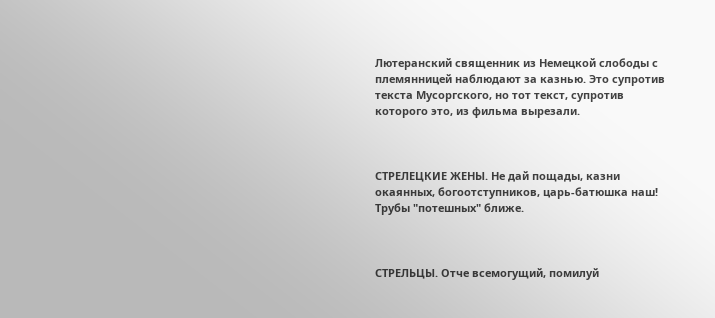Лютеранский священник из Немецкой слободы с племянницей наблюдают за казнью. Это супротив текста Мусоргского, но тот текст, супротив которого это, из фильма вырезали.



СТРЕЛЕЦКИЕ ЖЕНЫ. Не дай пощады, казни окаянных, богоотступников, царь-батюшка наш!
Трубы "потешных" ближе.



СТРЕЛЬЦЫ. Отче всемогущий, помилуй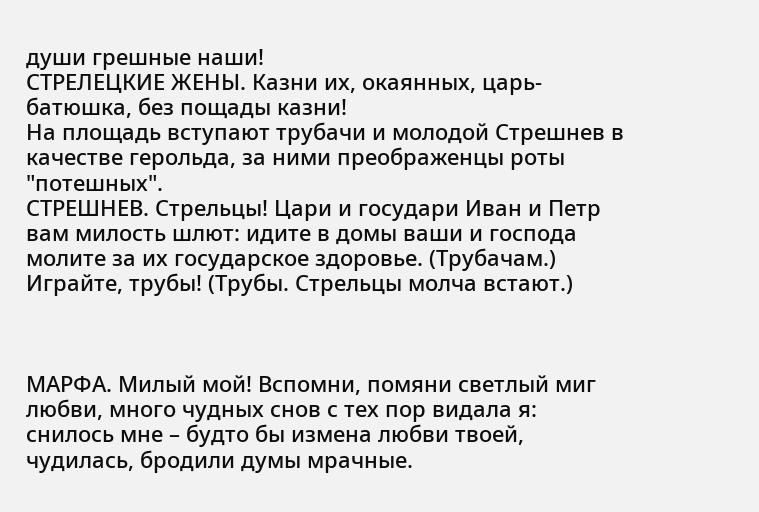души грешные наши!
СТРЕЛЕЦКИЕ ЖЕНЫ. Казни их, окаянных, царь-батюшка, без пощады казни!
На площадь вступают трубачи и молодой Стрешнев в качестве герольда, за ними преображенцы роты "потешных".
СТРЕШНЕВ. Стрельцы! Цари и государи Иван и Петр вам милость шлют: идите в домы ваши и господа молите за их государское здоровье. (Трубачам.) Играйте, трубы! (Трубы. Стрельцы молча встают.)



МАРФА. Милый мой! Вспомни, помяни светлый миг любви, много чудных снов с тех пор видала я: снилось мне – будто бы измена любви твоей, чудилась, бродили думы мрачные.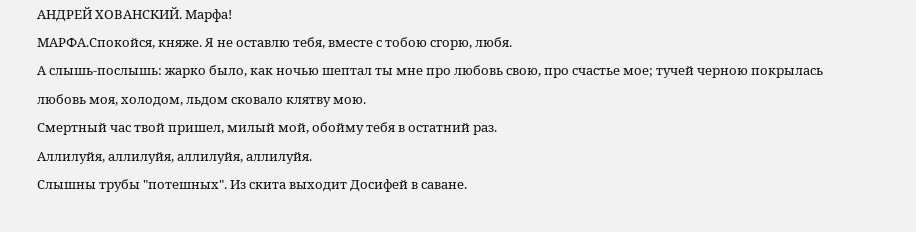АНДРЕЙ ХОВАНСКИЙ. Марфа!
МАРФА.Спокойся, княже. Я не оставлю тебя, вместе с тобою сгорю, любя.
А слышь-послышь: жарко было, как ночью шептал ты мне про любовь свою, про счастье мое; тучей черною покрылась любовь моя, холодом, льдом сковало клятву мою.
Смертный час твой пришел, милый мой, обойму тебя в остатний раз.
Аллилуйя, аллилуйя, аллилуйя, аллилуйя.
Слышны трубы "потешных". Из скита выходит Досифей в саване.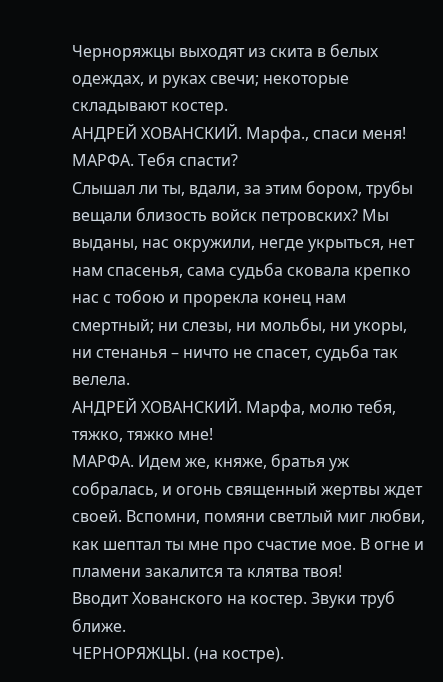Черноряжцы выходят из скита в белых одеждах, и руках свечи; некоторые складывают костер.
АНДРЕЙ ХОВАНСКИЙ. Марфа., спаси меня!
МАРФА. Тебя спасти?
Слышал ли ты, вдали, за этим бором, трубы вещали близость войск петровских? Мы выданы, нас окружили, негде укрыться, нет нам спасенья, сама судьба сковала крепко нас с тобою и прорекла конец нам смертный; ни слезы, ни мольбы, ни укоры, ни стенанья – ничто не спасет, судьба так велела.
АНДРЕЙ ХОВАНСКИЙ. Марфа, молю тебя, тяжко, тяжко мне!
МАРФА. Идем же, княже, братья уж собралась, и огонь священный жертвы ждет своей. Вспомни, помяни светлый миг любви, как шептал ты мне про счастие мое. В огне и пламени закалится та клятва твоя!
Вводит Хованского на костер. Звуки труб ближе.
ЧЕРНОРЯЖЦЫ. (на костре).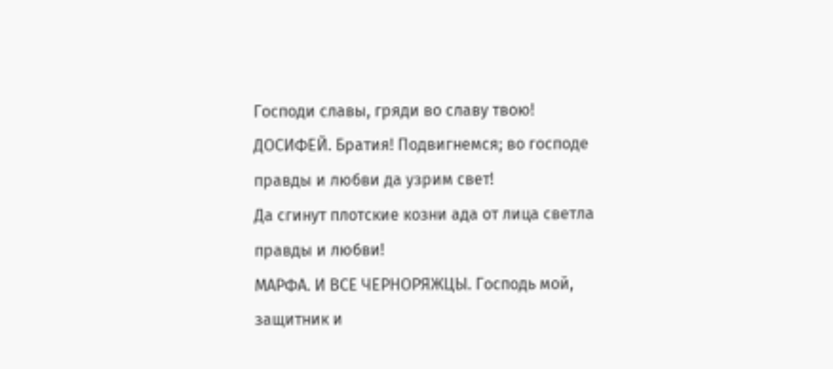Господи славы, гряди во славу твою!
ДОСИФЕЙ. Братия! Подвигнемся; во господе правды и любви да узрим свет!
Да сгинут плотские козни ада от лица светла правды и любви!
МАРФА. И ВСЕ ЧЕРНОРЯЖЦЫ. Господь мой, защитник и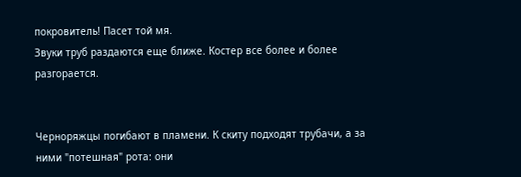покровитель! Пасет той мя.
Звуки труб раздаются еще ближе. Костер все более и более разгорается.


Черноряжцы погибают в пламени. К скиту подходят трубачи, а за ними "потешная" рота: они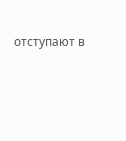отступают в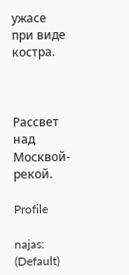ужасе при виде костра.



Рассвет над Москвой-рекой.

Profile

najas: (Default)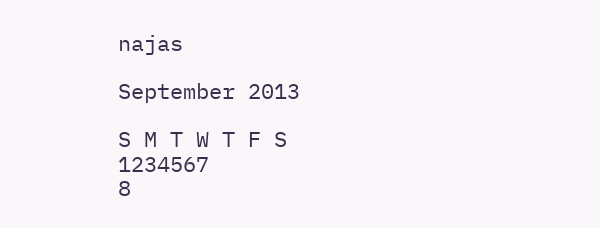najas

September 2013

S M T W T F S
1234567
8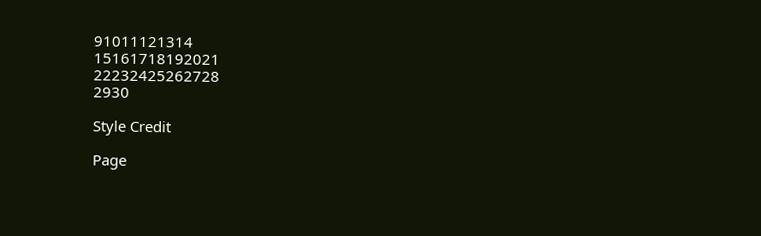91011121314
15161718192021
22232425262728
2930

Style Credit

Page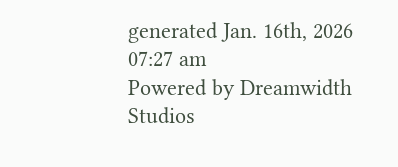generated Jan. 16th, 2026 07:27 am
Powered by Dreamwidth Studios